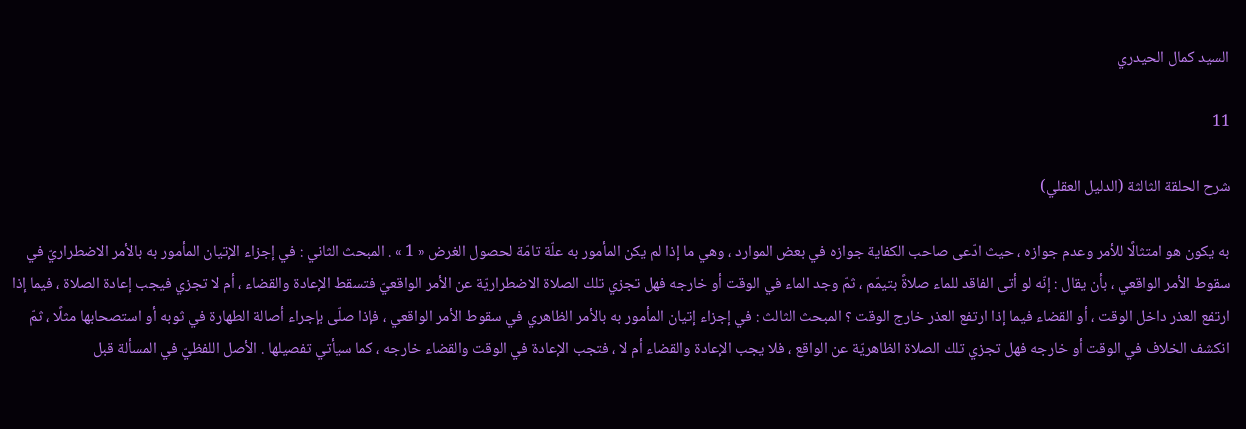السيد كمال الحيدري

11

شرح الحلقة الثالثة (الدليل العقلي)

به يكون هو امتثالًا للأمر وعدم جوازه ، حيث ادّعى صاحب الكفاية جوازه في بعض الموارد ، وهي ما إذا لم يكن المأمور به علّة تامّة لحصول الغرض « 1 » . المبحث الثاني : في إجزاء الإتيان المأمور به بالأمر الاضطراريّ في سقوط الأمر الواقعي ، بأن يقال : إنّه لو أتى الفاقد للماء صلاةً بتيمّم ، ثمّ وجد الماء في الوقت أو خارجه فهل تجزي تلك الصلاة الاضطراريّة عن الأمر الواقعيّ فتسقط الإعادة والقضاء ، أم لا تجزي فيجب إعادة الصلاة ، فيما إذا ارتفع العذر داخل الوقت ، أو القضاء فيما إذا ارتفع العذر خارج الوقت ؟ المبحث الثالث : في إجزاء إتيان المأمور به بالأمر الظاهري في سقوط الأمر الواقعي ، فإذا صلّى بإجراء أصالة الطهارة في ثوبه أو استصحابها مثلًا ، ثمّ انكشف الخلاف في الوقت أو خارجه فهل تجزي تلك الصلاة الظاهريّة عن الواقع ، فلا يجب الإعادة والقضاء أم لا ، فتجب الإعادة في الوقت والقضاء خارجه ، كما سيأتي تفصيلها . الأصل اللفظيّ في المسألة قبل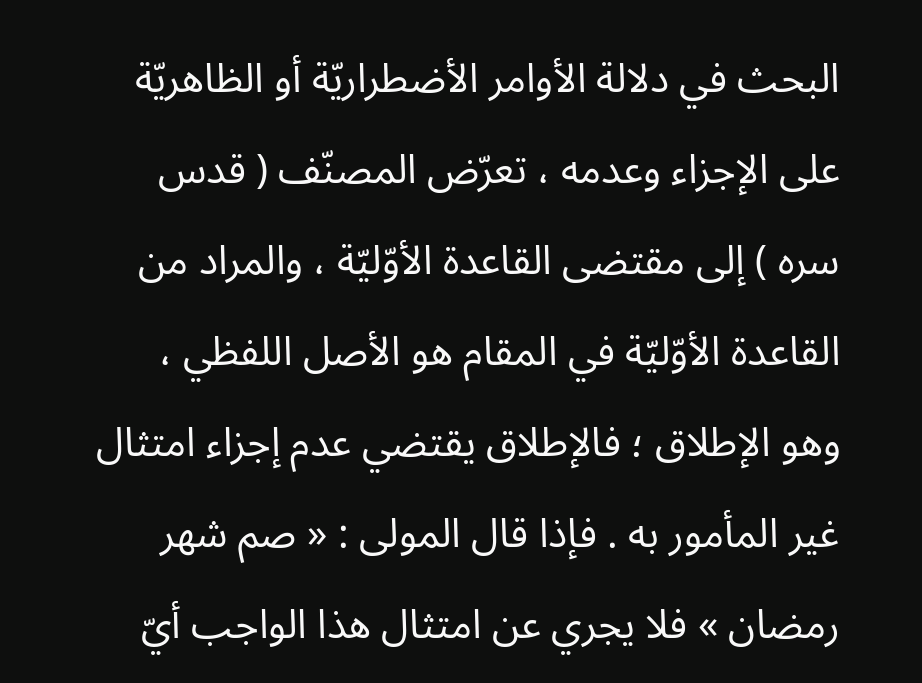البحث في دلالة الأوامر الأضطراريّة أو الظاهريّة على الإجزاء وعدمه ، تعرّض المصنّف ( قدس سره ) إلى مقتضى القاعدة الأوّليّة ، والمراد من القاعدة الأوّليّة في المقام هو الأصل اللفظي ، وهو الإطلاق ؛ فالإطلاق يقتضي عدم إجزاء امتثال غير المأمور به . فإذا قال المولى : « صم شهر رمضان » فلا يجري عن امتثال هذا الواجب أيّ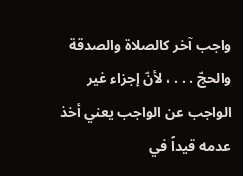واجب آخر كالصلاة والصدقة والحجّ . . . ، لأنّ إجزاء غير الواجب عن الواجب يعني أخذ عدمه قيداً في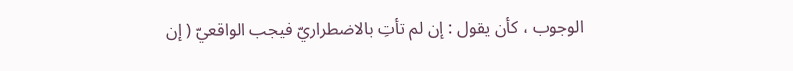الوجوب ، كأن يقول : إن لم تأتِ بالاضطراريّ فيجب الواقعيّ ( إن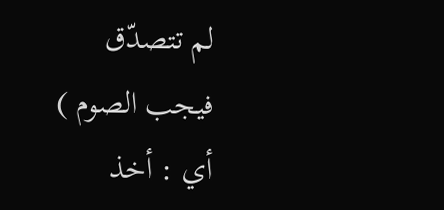لم تتصدّق فيجب الصوم ) أي : أخذ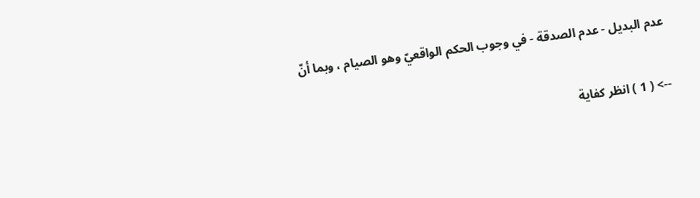عدم البديل - عدم الصدقة - في وجوب الحكم الواقعيّ وهو الصيام ، وبما أنّ

--> ( 1 ) انظر كفاية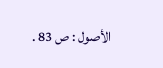الأصول : ص 83 .